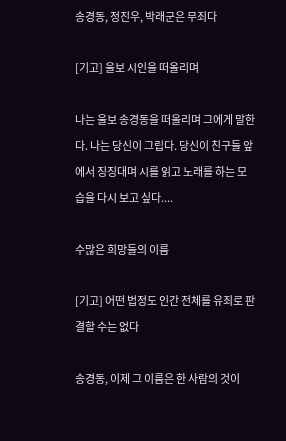송경동, 정진우, 박래군은 무죄다

[기고] 울보 시인을 떠올리며

나는 울보 송경동을 떠올리며 그에게 말한다. 나는 당신이 그립다. 당신이 친구들 앞에서 징징대며 시를 읽고 노래를 하는 모습을 다시 보고 싶다....

수많은 희망들의 이름

[기고] 어떤 법정도 인간 전체를 유죄로 판결할 수는 없다

송경동, 이제 그 이름은 한 사람의 것이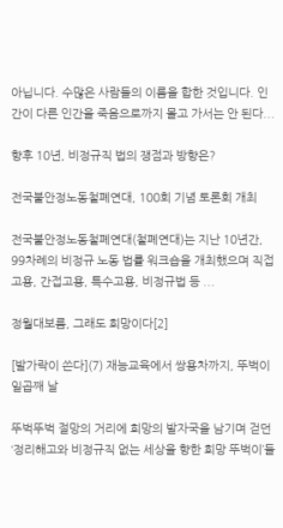아닙니다. 수많은 사람들의 이름을 합한 것입니다. 인간이 다른 인간을 죽음으로까지 몰고 가서는 안 된다...

향후 10년, 비정규직 법의 쟁점과 방향은?

전국불안정노동철폐연대, 100회 기념 토론회 개최

전국불안정노동철폐연대(철폐연대)는 지난 10년간, 99차례의 비정규 노동 법률 워크숍을 개최했으며 직접고용, 간접고용, 특수고용, 비정규법 등 ...

정월대보름, 그래도 희망이다[2]

[발가락이 쓴다](7) 재능교육에서 쌍용차까지, 뚜벅이 일곱째 날

뚜벅뚜벅 절망의 거리에 희망의 발자국을 남기며 걷던 ‘정리해고와 비정규직 없는 세상을 향한 희망 뚜벅이’들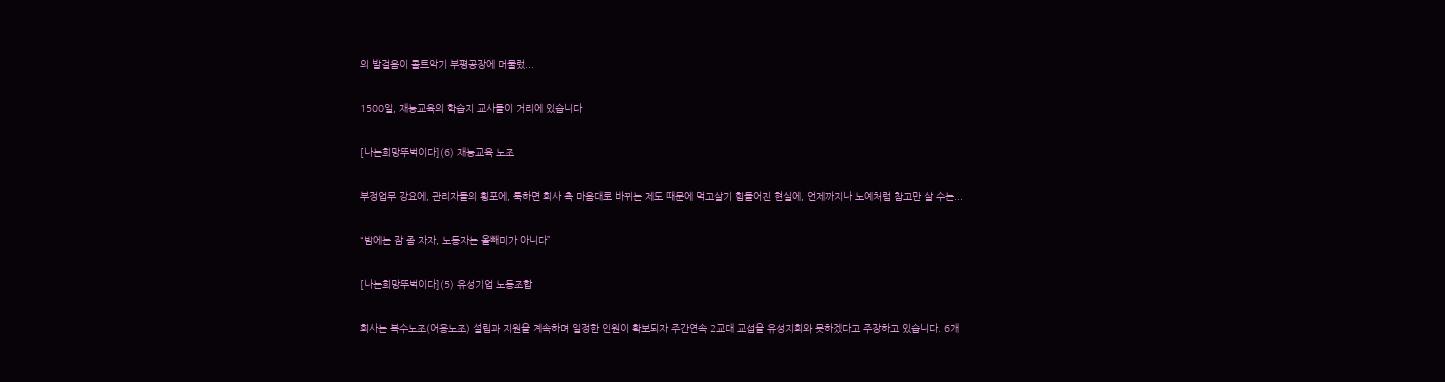의 발걸음이 콜트악기 부평공장에 머물렀...

1500일, 재능교육의 학습지 교사들이 거리에 있습니다

[나는희망뚜벅이다](6) 재능교육 노조

부정업무 강요에, 관리자들의 횡포에, 툭하면 회사 측 마음대로 바뀌는 제도 때문에 먹고살기 힘들어진 현실에, 언제까지나 노예처럼 참고만 살 수는...

“밤에는 잠 좀 자자, 노동자는 올빼미가 아니다”

[나는희망뚜벅이다](5) 유성기업 노동조합

회사는 복수노조(어용노조) 설립과 지원을 계속하며 일정한 인원이 확보되자 주간연속 2교대 교섭을 유성지회와 못하겠다고 주장하고 있습니다. 6개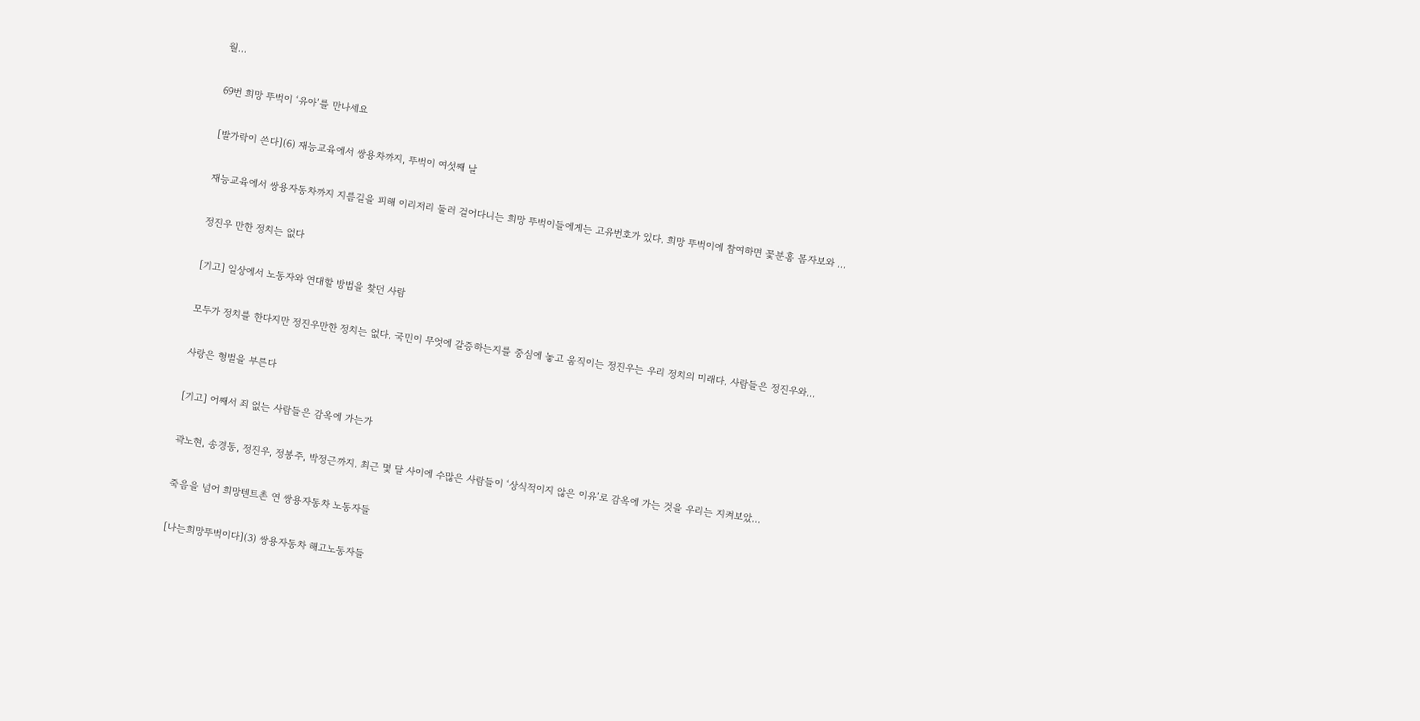월...

69번 희망 뚜벅이 ‘유아’를 만나세요

[발가락이 쓴다](6) 재능교육에서 쌍용차까지, 뚜벅이 여섯째 날

재능교육에서 쌍용자동차까지 지름길을 피해 이리저리 둘러 걸어다니는 희망 뚜벅이들에게는 고유번호가 있다. 희망 뚜벅이에 참여하면 꽃분홍 몸자보와 ...

정진우 만한 정치는 없다

[기고] 일상에서 노동자와 연대할 방법을 찾던 사람

모두가 정치를 한다지만 정진우만한 정치는 없다. 국민이 무엇에 갈증하는지를 중심에 놓고 움직이는 정진우는 우리 정치의 미래다. 사람들은 정진우와...

사랑은 형벌을 부른다

[기고] 어째서 죄 없는 사람들은 감옥에 가는가

곽노현, 송경동, 정진우, 정봉주, 박정근까지. 최근 몇 달 사이에 수많은 사람들이 ‘상식적이지 않은 이유’로 감옥에 가는 것을 우리는 지켜보았...

죽음을 넘어 희망텐트촌 연 쌍용자동차 노동자들

[나는희망뚜벅이다](3) 쌍용자동차 해고노동자들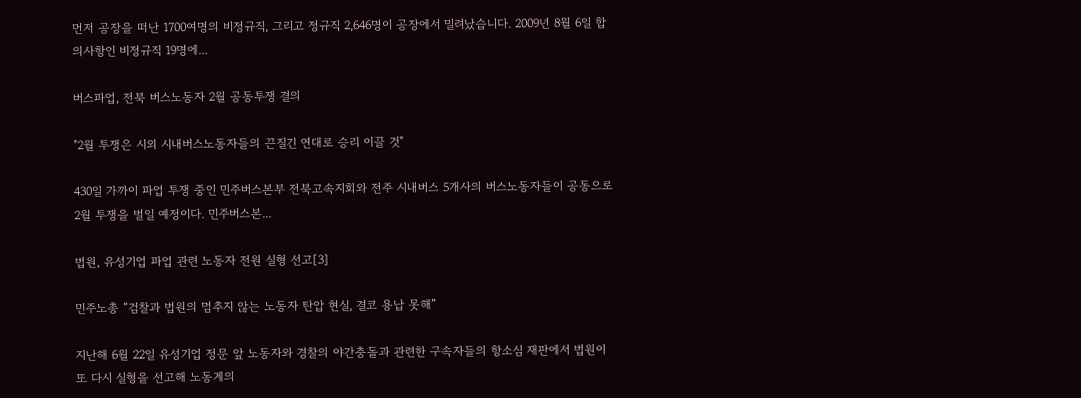먼저 공장을 떠난 1700여명의 비정규직, 그리고 정규직 2,646명이 공장에서 밀려났습니다. 2009년 8월 6일 합의사항인 비정규직 19명에...

버스파업, 전북 버스노동자 2월 공동투쟁 결의

"2월 투쟁은 시외 시내버스노동자들의 끈질긴 연대로 승리 이끌 것"

430일 가까이 파업 투쟁 중인 민주버스본부 전북고속지회와 전주 시내버스 5개사의 버스노동자들이 공동으로 2월 투쟁을 벌일 예정이다. 민주버스본...

법원, 유성기업 파업 관련 노동자 전원 실형 선고[3]

민주노총 “검찰과 법원의 멈추지 않는 노동자 탄압 현실, 결코 용납 못해”

지난해 6월 22일 유성기업 정문 앞 노동자와 경찰의 야간충돌과 관련한 구속자들의 항소심 재판에서 법원이 또 다시 실형을 선고해 노동계의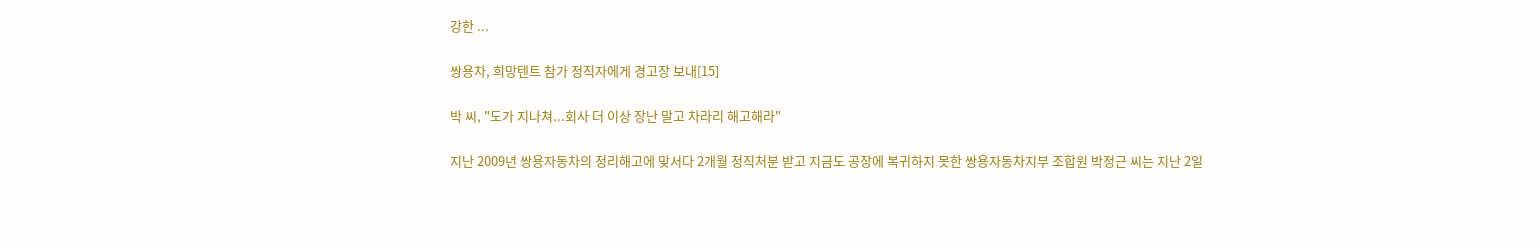강한 ...

쌍용차, 희망텐트 참가 정직자에게 경고장 보내[15]

박 씨, "도가 지나쳐...회사 더 이상 장난 말고 차라리 해고해라"

지난 2009년 쌍용자동차의 정리해고에 맞서다 2개월 정직처분 받고 지금도 공장에 복귀하지 못한 쌍용자동차지부 조합원 박정근 씨는 지난 2일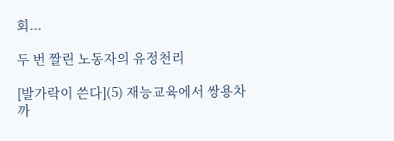회...

두 번 짤린 노동자의 유정천리

[발가락이 쓴다](5) 재능교육에서 쌍용차까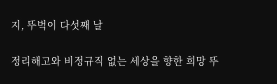지, 뚜벅이 다섯째 날

정리해고와 비정규직 없는 세상을 향한 희망 뚜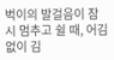벅이의 발걸음이 잠시 멈추고 쉴 때, 어김없이 김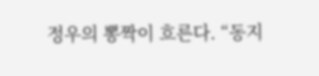정우의 뽕짝이 흐른다. “동지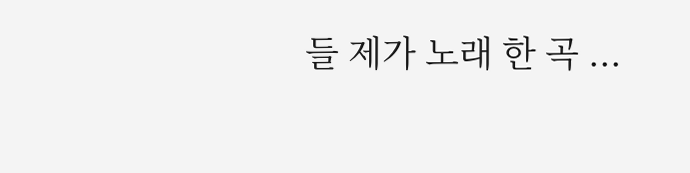들 제가 노래 한 곡 ...